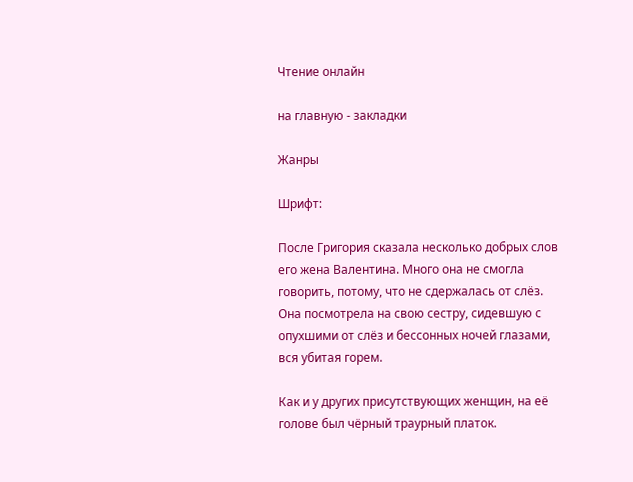Чтение онлайн

на главную - закладки

Жанры

Шрифт:

После Григория сказала несколько добрых слов его жена Валентина. Много она не смогла говорить, потому, что не сдержалась от слёз. Она посмотрела на свою сестру, сидевшую с опухшими от слёз и бессонных ночей глазами, вся убитая горем.

Как и у других присутствующих женщин, на её голове был чёрный траурный платок.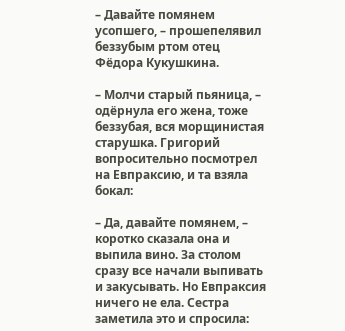– Давайте помянем усопшего, – прошепелявил беззубым ртом отец Фёдора Кукушкина.

– Молчи старый пьяница, – одёрнула его жена, тоже беззубая, вся морщинистая старушка. Григорий вопросительно посмотрел на Евпраксию, и та взяла бокал:

– Да, давайте помянем, – коротко сказала она и выпила вино. За столом сразу все начали выпивать и закусывать. Но Евпраксия ничего не ела. Сестра заметила это и спросила: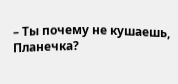– Ты почему не кушаешь, Планечка?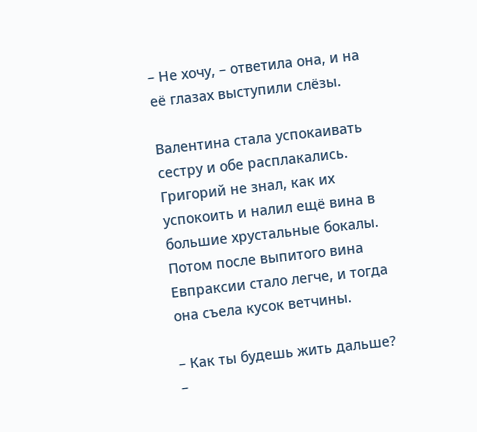– Не хочу, – ответила она, и на её глазах выступили слёзы.

Валентина стала успокаивать сестру и обе расплакались. Григорий не знал, как их успокоить и налил ещё вина в большие хрустальные бокалы. Потом после выпитого вина Евпраксии стало легче, и тогда она съела кусок ветчины.

– Как ты будешь жить дальше? –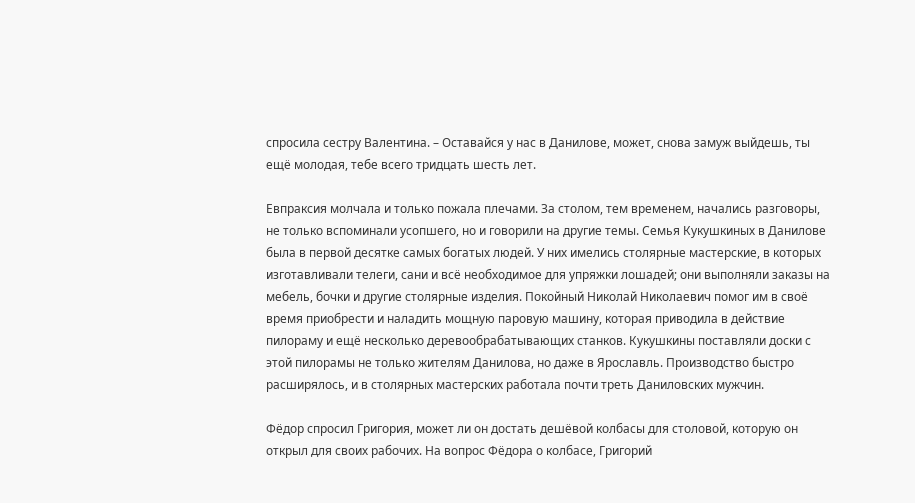спросила сестру Валентина. – Оставайся у нас в Данилове, может, снова замуж выйдешь, ты ещё молодая, тебе всего тридцать шесть лет.

Евпраксия молчала и только пожала плечами. За столом, тем временем, начались разговоры, не только вспоминали усопшего, но и говорили на другие темы. Семья Кукушкиных в Данилове была в первой десятке самых богатых людей. У них имелись столярные мастерские, в которых изготавливали телеги, сани и всё необходимое для упряжки лошадей; они выполняли заказы на мебель, бочки и другие столярные изделия. Покойный Николай Николаевич помог им в своё время приобрести и наладить мощную паровую машину, которая приводила в действие пилораму и ещё несколько деревообрабатывающих станков. Кукушкины поставляли доски с этой пилорамы не только жителям Данилова, но даже в Ярославль. Производство быстро расширялось, и в столярных мастерских работала почти треть Даниловских мужчин.

Фёдор спросил Григория, может ли он достать дешёвой колбасы для столовой, которую он открыл для своих рабочих. На вопрос Фёдора о колбасе, Григорий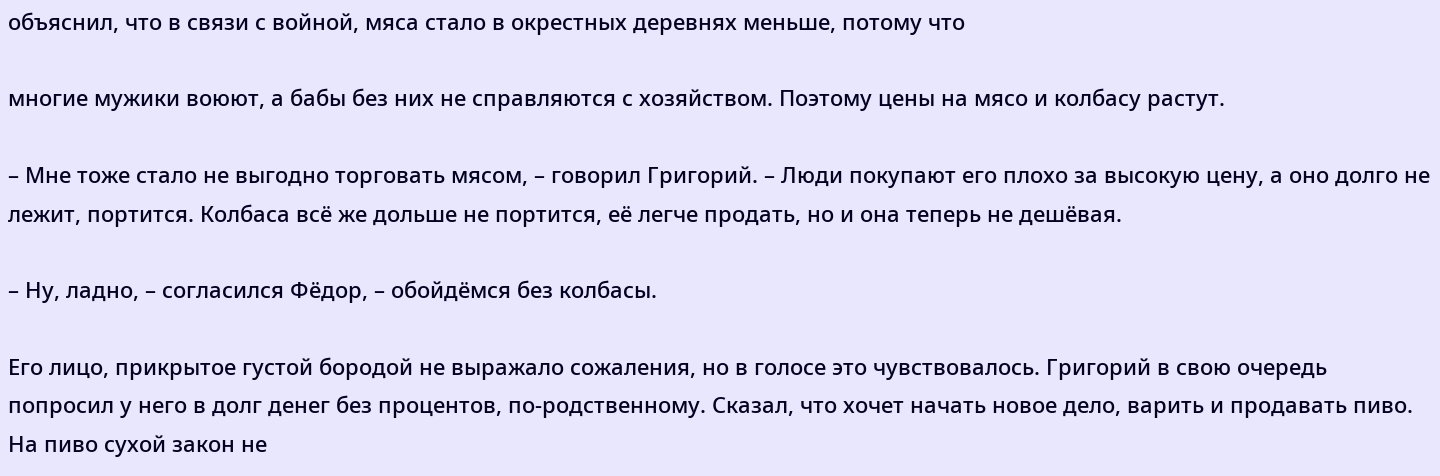объяснил, что в связи с войной, мяса стало в окрестных деревнях меньше, потому что

многие мужики воюют, а бабы без них не справляются с хозяйством. Поэтому цены на мясо и колбасу растут.

– Мне тоже стало не выгодно торговать мясом, – говорил Григорий. – Люди покупают его плохо за высокую цену, а оно долго не лежит, портится. Колбаса всё же дольше не портится, её легче продать, но и она теперь не дешёвая.

– Ну, ладно, – согласился Фёдор, – обойдёмся без колбасы.

Его лицо, прикрытое густой бородой не выражало сожаления, но в голосе это чувствовалось. Григорий в свою очередь попросил у него в долг денег без процентов, по-родственному. Сказал, что хочет начать новое дело, варить и продавать пиво. На пиво сухой закон не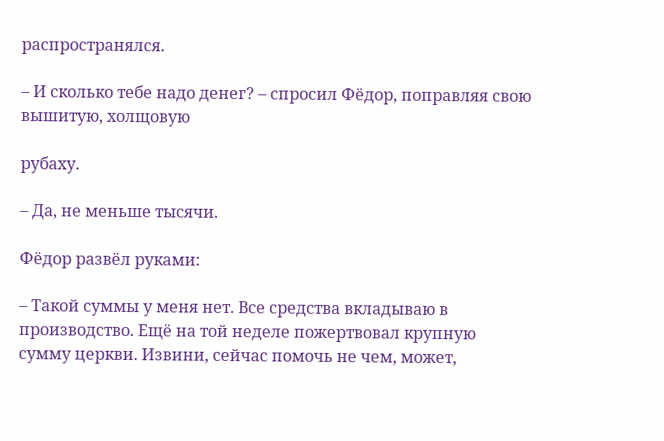распространялся.

– И сколько тебе надо денег? – спросил Фёдор, поправляя свою вышитую, холщовую

рубаху.

– Да, не меньше тысячи.

Фёдор развёл руками:

– Такой суммы у меня нет. Все средства вкладываю в производство. Ещё на той неделе пожертвовал крупную сумму церкви. Извини, сейчас помочь не чем, может,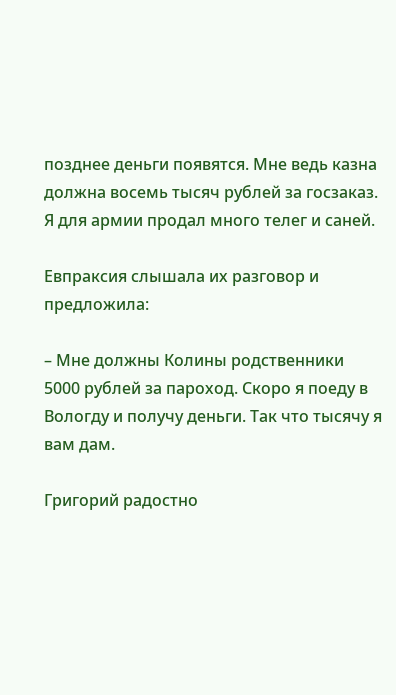позднее деньги появятся. Мне ведь казна должна восемь тысяч рублей за госзаказ. Я для армии продал много телег и саней.

Евпраксия слышала их разговор и предложила:

– Мне должны Колины родственники 5000 рублей за пароход. Скоро я поеду в Вологду и получу деньги. Так что тысячу я вам дам.

Григорий радостно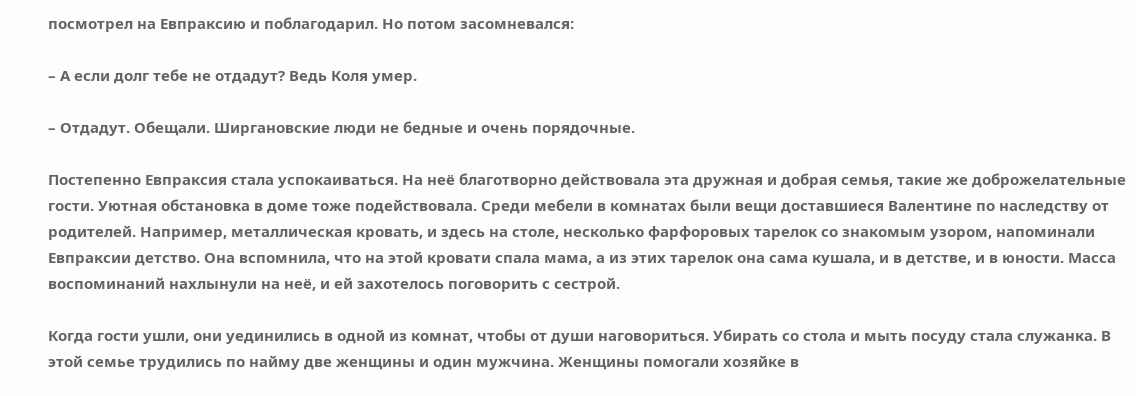посмотрел на Евпраксию и поблагодарил. Но потом засомневался:

– А если долг тебе не отдадут? Ведь Коля умер.

– Отдадут. Обещали. Ширгановские люди не бедные и очень порядочные.

Постепенно Евпраксия стала успокаиваться. На неё благотворно действовала эта дружная и добрая семья, такие же доброжелательные гости. Уютная обстановка в доме тоже подействовала. Среди мебели в комнатах были вещи доставшиеся Валентине по наследству от родителей. Например, металлическая кровать, и здесь на столе, несколько фарфоровых тарелок со знакомым узором, напоминали Евпраксии детство. Она вспомнила, что на этой кровати спала мама, а из этих тарелок она сама кушала, и в детстве, и в юности. Масса воспоминаний нахлынули на неё, и ей захотелось поговорить с сестрой.

Когда гости ушли, они уединились в одной из комнат, чтобы от души наговориться. Убирать со стола и мыть посуду стала служанка. В этой семье трудились по найму две женщины и один мужчина. Женщины помогали хозяйке в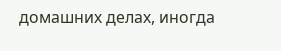домашних делах, иногда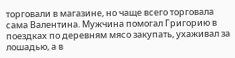торговали в магазине, но чаще всего торговала сама Валентина. Мужчина помогал Григорию в поездках по деревням мясо закупать, ухаживал за лошадью, а в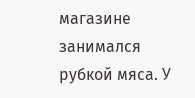магазине занимался рубкой мяса. У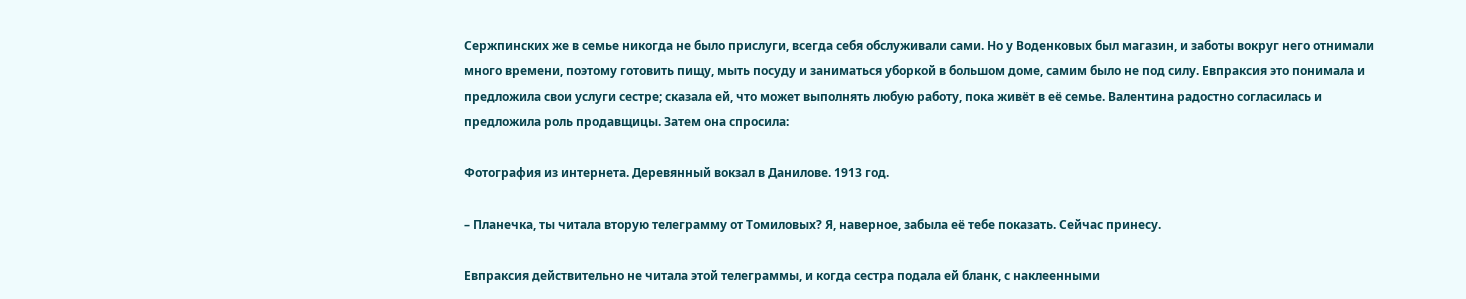Сержпинских же в семье никогда не было прислуги, всегда себя обслуживали сами. Но у Воденковых был магазин, и заботы вокруг него отнимали много времени, поэтому готовить пищу, мыть посуду и заниматься уборкой в большом доме, самим было не под силу. Евпраксия это понимала и предложила свои услуги сестре; сказала ей, что может выполнять любую работу, пока живёт в её семье. Валентина радостно согласилась и предложила роль продавщицы. Затем она спросила:

Фотография из интернета. Деревянный вокзал в Данилове. 1913 год.

– Планечка, ты читала вторую телеграмму от Томиловых? Я, наверное, забыла её тебе показать. Сейчас принесу.

Евпраксия действительно не читала этой телеграммы, и когда сестра подала ей бланк, с наклеенными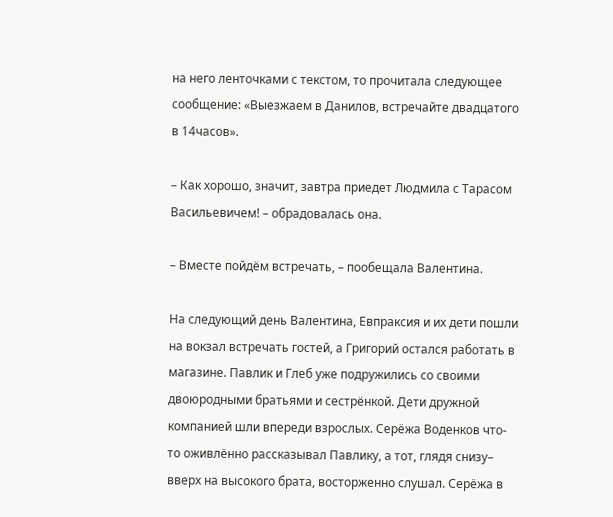на него ленточками с текстом, то прочитала следующее сообщение: «Выезжаем в Данилов, встречайте двадцатого в 14часов».

– Как хорошо, значит, завтра приедет Людмила с Тарасом Васильевичем! – обрадовалась она.

– Вместе пойдём встречать, – пообещала Валентина.

На следующий день Валентина, Евпраксия и их дети пошли на вокзал встречать гостей, а Григорий остался работать в магазине. Павлик и Глеб уже подружились со своими двоюродными братьями и сестрёнкой. Дети дружной компанией шли впереди взрослых. Серёжа Воденков что-то оживлённо рассказывал Павлику, а тот, глядя снизу– вверх на высокого брата, восторженно слушал. Серёжа в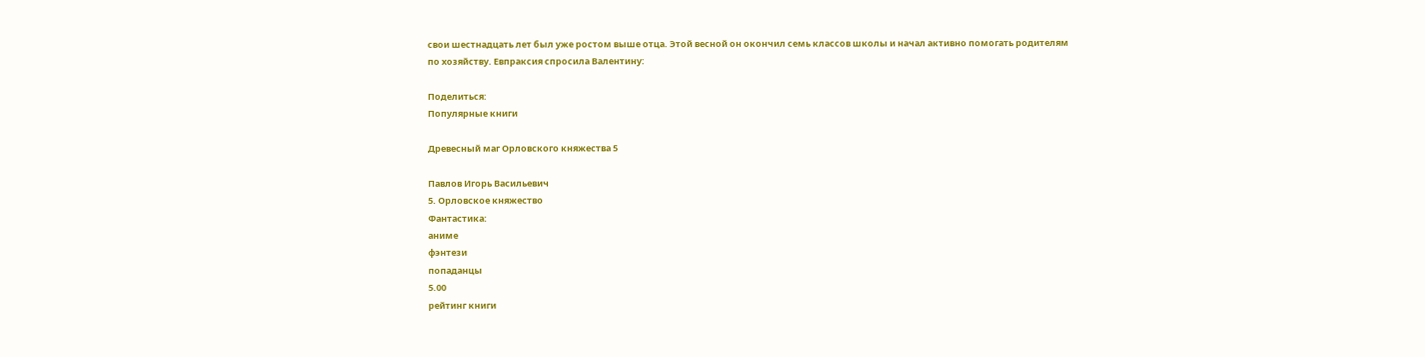свои шестнадцать лет был уже ростом выше отца. Этой весной он окончил семь классов школы и начал активно помогать родителям по хозяйству. Евпраксия спросила Валентину:

Поделиться:
Популярные книги

Древесный маг Орловского княжества 5

Павлов Игорь Васильевич
5. Орловское княжество
Фантастика:
аниме
фэнтези
попаданцы
5.00
рейтинг книги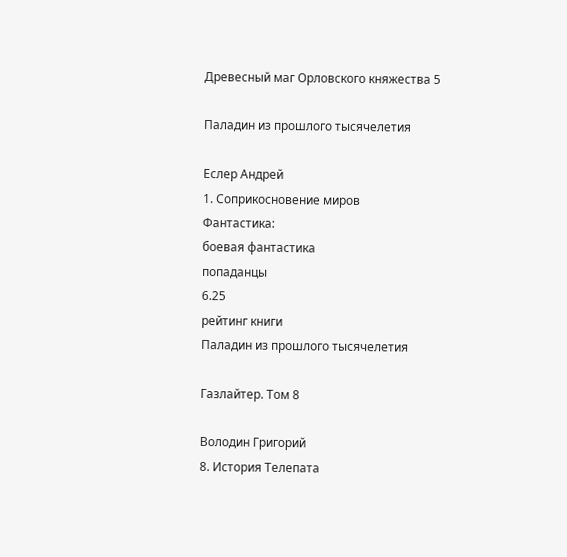Древесный маг Орловского княжества 5

Паладин из прошлого тысячелетия

Еслер Андрей
1. Соприкосновение миров
Фантастика:
боевая фантастика
попаданцы
6.25
рейтинг книги
Паладин из прошлого тысячелетия

Газлайтер. Том 8

Володин Григорий
8. История Телепата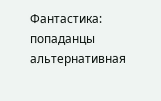Фантастика:
попаданцы
альтернативная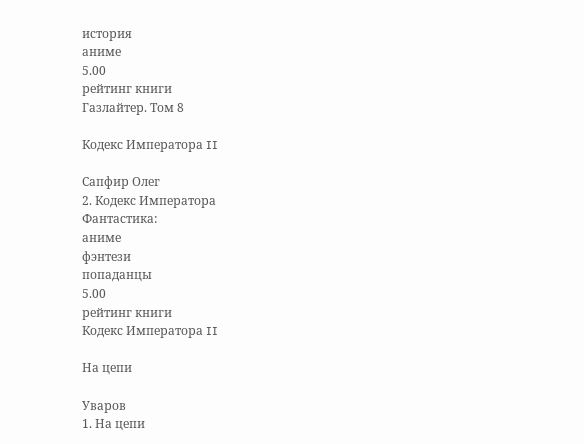история
аниме
5.00
рейтинг книги
Газлайтер. Том 8

Кодекс Императора II

Сапфир Олег
2. Кодекс Императора
Фантастика:
аниме
фэнтези
попаданцы
5.00
рейтинг книги
Кодекс Императора II

На цепи

Уваров
1. На цепи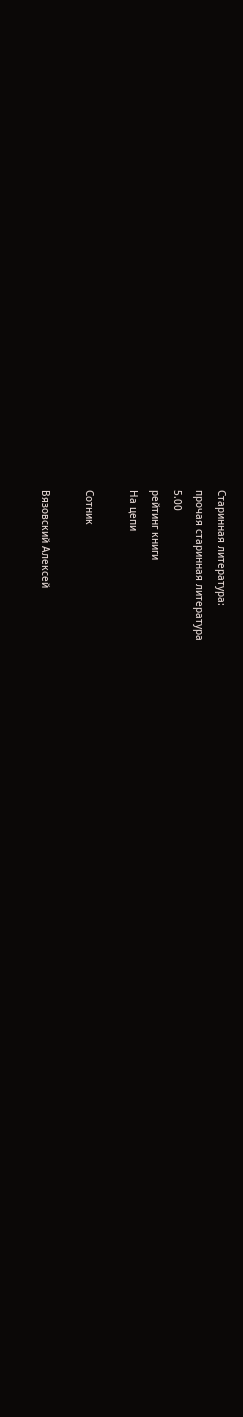Старинная литература:
прочая старинная литература
5.00
рейтинг книги
На цепи

Сотник

Вязовский Алексей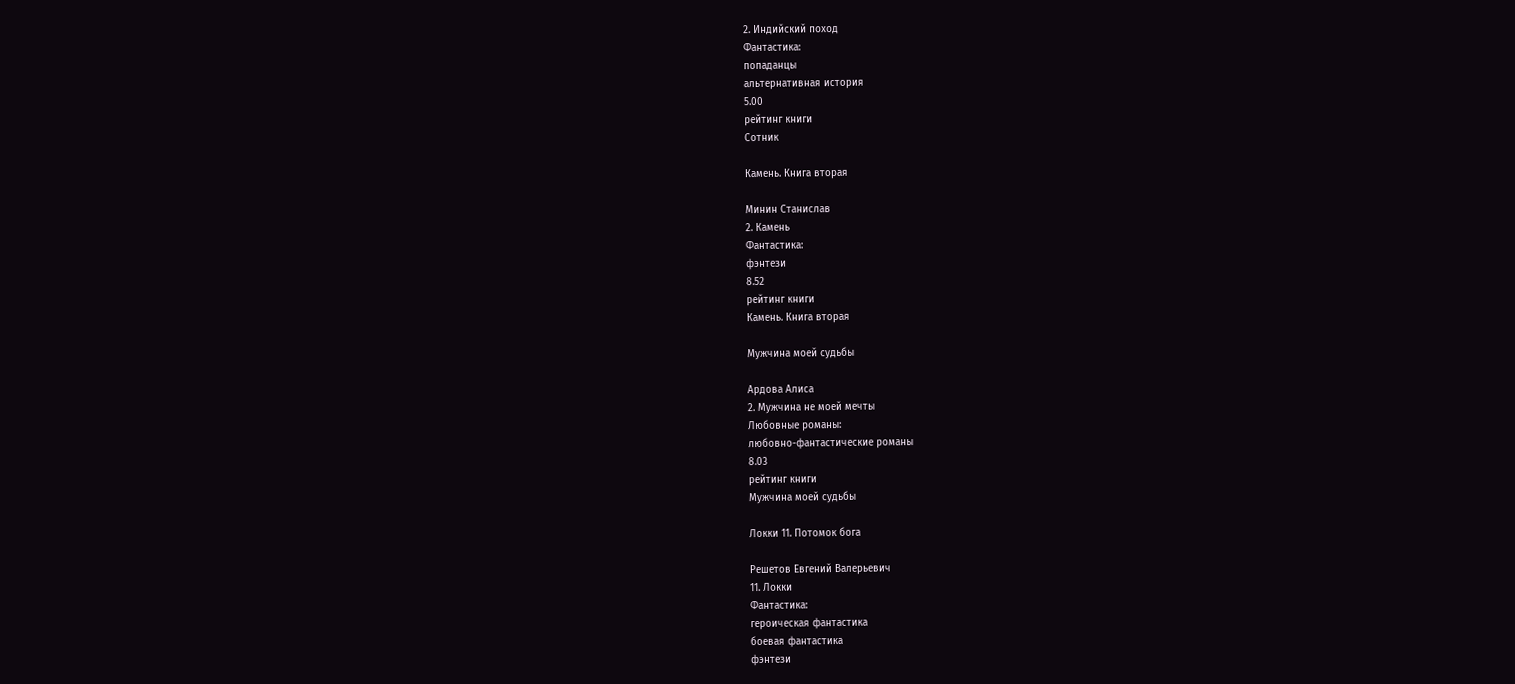2. Индийский поход
Фантастика:
попаданцы
альтернативная история
5.00
рейтинг книги
Сотник

Камень. Книга вторая

Минин Станислав
2. Камень
Фантастика:
фэнтези
8.52
рейтинг книги
Камень. Книга вторая

Мужчина моей судьбы

Ардова Алиса
2. Мужчина не моей мечты
Любовные романы:
любовно-фантастические романы
8.03
рейтинг книги
Мужчина моей судьбы

Локки 11. Потомок бога

Решетов Евгений Валерьевич
11. Локки
Фантастика:
героическая фантастика
боевая фантастика
фэнтези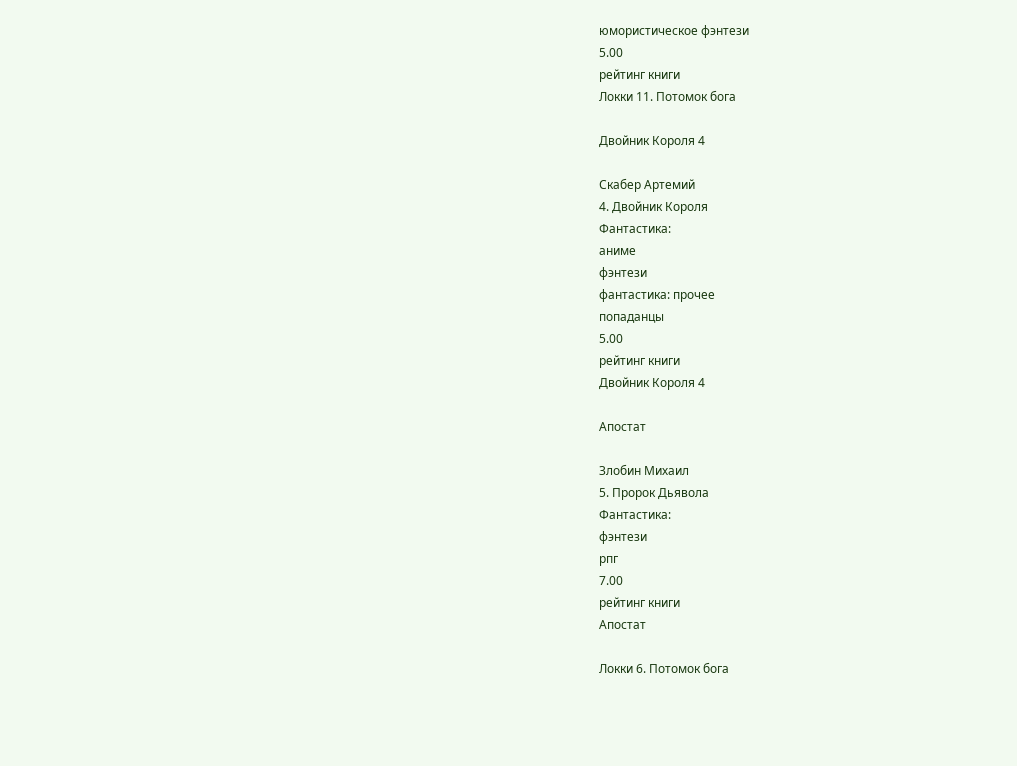юмористическое фэнтези
5.00
рейтинг книги
Локки 11. Потомок бога

Двойник Короля 4

Скабер Артемий
4. Двойник Короля
Фантастика:
аниме
фэнтези
фантастика: прочее
попаданцы
5.00
рейтинг книги
Двойник Короля 4

Апостат

Злобин Михаил
5. Пророк Дьявола
Фантастика:
фэнтези
рпг
7.00
рейтинг книги
Апостат

Локки 6. Потомок бога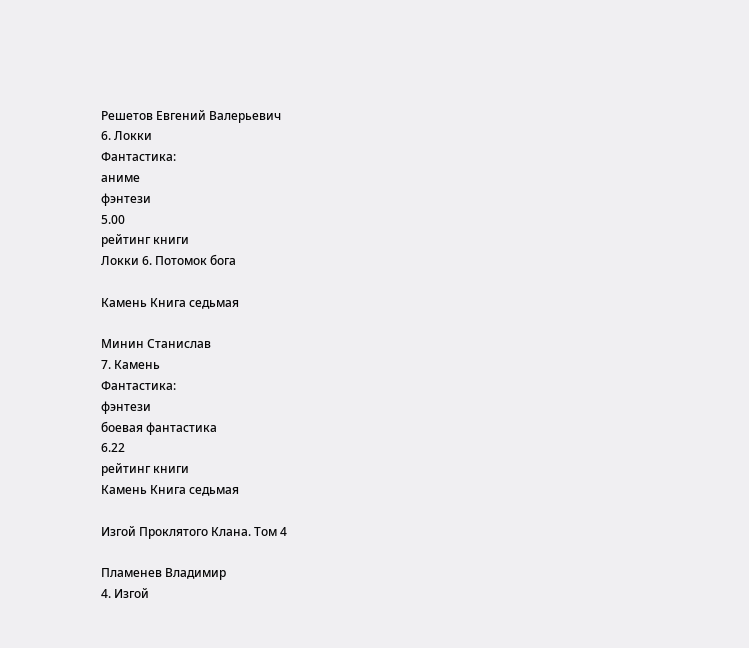Решетов Евгений Валерьевич
6. Локки
Фантастика:
аниме
фэнтези
5.00
рейтинг книги
Локки 6. Потомок бога

Камень Книга седьмая

Минин Станислав
7. Камень
Фантастика:
фэнтези
боевая фантастика
6.22
рейтинг книги
Камень Книга седьмая

Изгой Проклятого Клана. Том 4

Пламенев Владимир
4. Изгой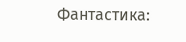Фантастика: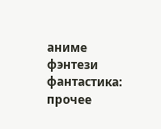аниме
фэнтези
фантастика: прочее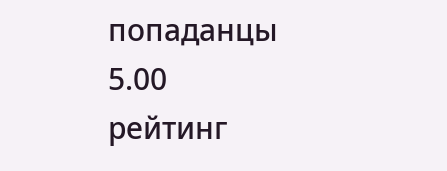попаданцы
5.00
рейтинг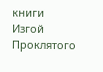книги
Изгой Проклятого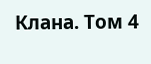Клана. Том 4